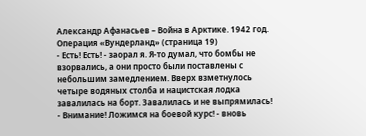Александр Афанасьев – Война в Арктике. 1942 год. Операция «Вундерланд» (страница 19)
- Есть! Есть! - заорал я. Я-то думал, что бомбы не взорвались, а они просто были поставлены с небольшим замедлением. Вверх взметнулось четыре водяных столба и нацистская лодка завалилась на борт. Завалилась и не выпрямилась!
- Внимание! Ложимся на боевой курс! - вновь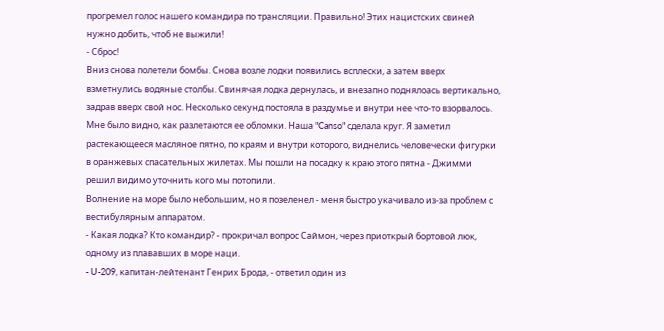прогремел голос нашего командира по трансляции. Правильно! Этих нацистских свиней нужно добить, чтоб не выжили!
- Сброс!
Вниз снова полетели бомбы. Снова возле лодки появились всплески, а затем вверх взметнулись водяные столбы. Свинячая лодка дернулась, и внезапно поднялоась вертикально, задрав вверх свой нос. Несколько секунд постояла в раздумье и внутри нее что-то взорвалось. Мне было видно, как разлетаются ее обломки. Наша "Canso" сделала круг. Я заметил растекающееся масляное пятно, по краям и внутри которого, виднелись человечески фигурки в оранжевых спасательных жилетах. Мы пошли на посадку к краю этого пятна - Джимми решил видимо уточнить кого мы потопили.
Волнение на море было небольшим, но я позеленел - меня быстро укачивало из-за проблем с вестибулярным аппаратом.
- Какая лодка? Кто командир? - прокричал вопрос Саймон, через приоткрый бортовой люк, одному из плававших в море наци.
- U-209, капитан-лейтенант Генрих Брода, - ответил один из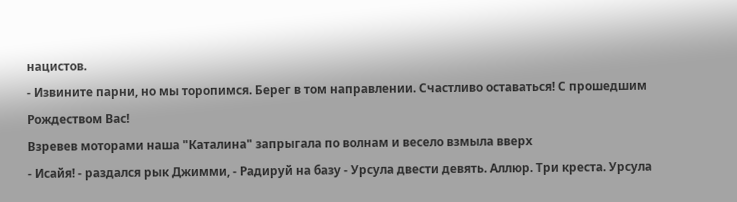нацистов.
- Извините парни, но мы торопимся. Берег в том направлении. Счастливо оставаться! С прошедшим Рождеством Вас!
Взревев моторами наша "Каталина" запрыгала по волнам и весело взмыла вверх
- Исайя! - раздался рык Джимми, - Радируй на базу - Урсула двести девять. Аллюр. Три креста. Урсула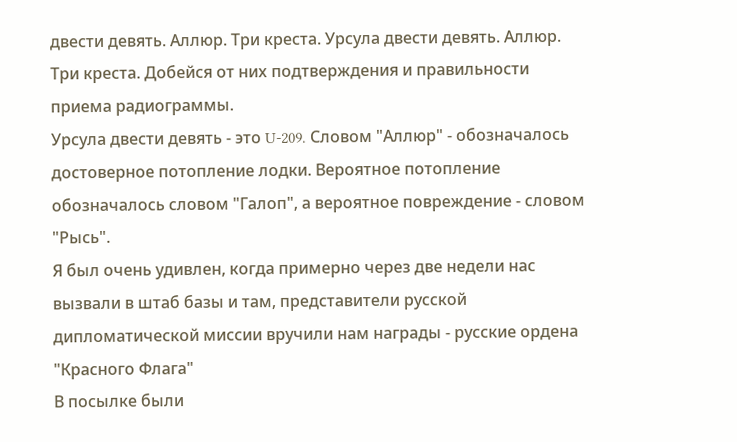двести девять. Аллюр. Три креста. Урсула двести девять. Аллюр. Три креста. Добейся от них подтверждения и правильности приема радиограммы.
Урсула двести девять - это U-209. Словом "Аллюр" - обозначалось достоверное потопление лодки. Вероятное потопление обозначалось словом "Галоп", а вероятное повреждение - словом "Рысь".
Я был очень удивлен, когда примерно через две недели нас вызвали в штаб базы и там, представители русской дипломатической миссии вручили нам награды - русские ордена "Красного Флага"
В посылке были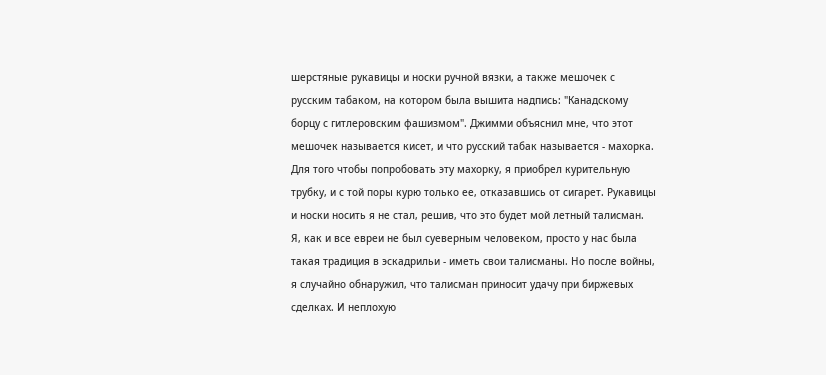шерстяные рукавицы и носки ручной вязки, а также мешочек с русским табаком, на котором была вышита надпись: "Канадскому борцу с гитлеровским фашизмом". Джимми объяснил мне, что этот мешочек называется кисет, и что русский табак называется - махорка. Для того чтобы попробовать эту махорку, я приобрел курительную трубку, и с той поры курю только ее, отказавшись от сигарет. Рукавицы и носки носить я не стал, решив, что это будет мой летный талисман. Я, как и все евреи не был суеверным человеком, просто у нас была такая традиция в эскадрильи - иметь свои талисманы. Но после войны, я случайно обнаружил, что талисман приносит удачу при биржевых сделках. И неплохую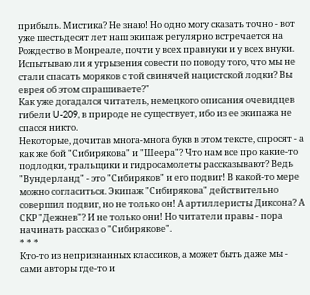прибыль. Мистика? Не знаю! Но одно могу сказать точно - вот уже шестьдесят лет наш экипаж регулярно встречается на Рождество в Монреале, почти у всех правнуки и у всех внуки.
Испытываю ли я угрызения совести по поводу того, что мы не стали спасать моряков с той свинячей нацистской лодки? Вы еврея об этом спрашиваете?"
Как уже догадался читатель, немецкого описания очевидцев гибели U-209, в природе не существует, ибо из ее экипажа не спасся никто.
Некоторые, дочитав многа-многа букв в этом тексте, спросят - а как же бой "Сибирякова" и "Шеера"? Что нам все про какие-то подлодки, тральщики и гидросамолеты рассказывают? Ведь "Вундерланд" - это "Сибиряков" и его подвиг! В какой-то мере можно согласиться. Экипаж "Сибирякова" действительно совершил подвиг, но не только он! А артиллеристы Диксона? А СКР "Дежнев"? И не только они! Но читатели правы - пора начинать рассказ о "Сибирякове".
* * *
Кто-то из непризнанных классиков, а может быть даже мы - сами авторы где-то и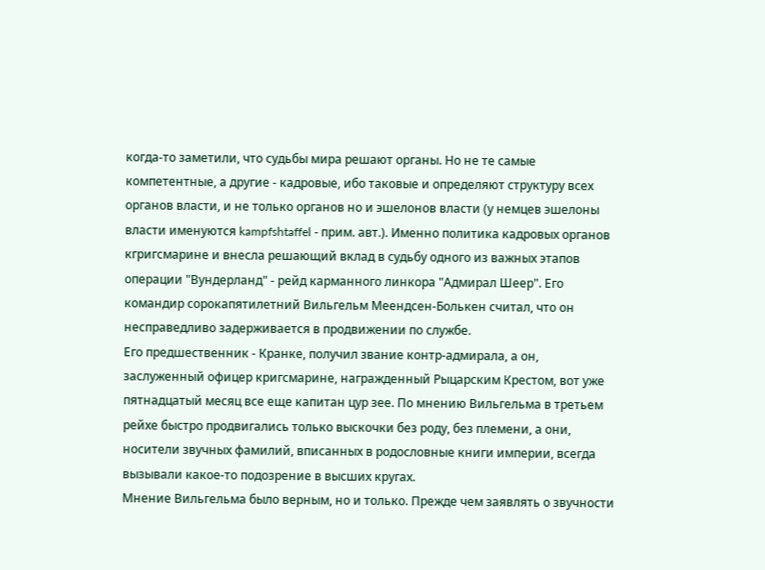когда-то заметили, что судьбы мира решают органы. Но не те самые компетентные, а другие - кадровые, ибо таковые и определяют структуру всех органов власти, и не только органов но и эшелонов власти (у немцев эшелоны власти именуются kampfshtaffel - прим. авт.). Именно политика кадровых органов кгригсмарине и внесла решающий вклад в судьбу одного из важных этапов операции "Вундерланд" - рейд карманного линкора "Адмирал Шеер". Его командир сорокапятилетний Вильгельм Меендсен-Болькен считал, что он несправедливо задерживается в продвижении по службе.
Его предшественник - Кранке, получил звание контр-адмирала, а он, заслуженный офицер кригсмарине, награжденный Рыцарским Крестом, вот уже пятнадцатый месяц все еще капитан цур зее. По мнению Вильгельма в третьем рейхе быстро продвигались только выскочки без роду, без племени, а они, носители звучных фамилий, вписанных в родословные книги империи, всегда вызывали какое-то подозрение в высших кругах.
Мнение Вильгельма было верным, но и только. Прежде чем заявлять о звучности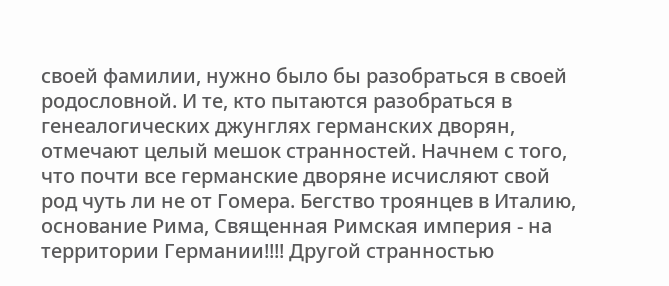своей фамилии, нужно было бы разобраться в своей родословной. И те, кто пытаются разобраться в генеалогических джунглях германских дворян, отмечают целый мешок странностей. Начнем с того, что почти все германские дворяне исчисляют свой род чуть ли не от Гомера. Бегство троянцев в Италию, основание Рима, Священная Римская империя - на территории Германии!!!! Другой странностью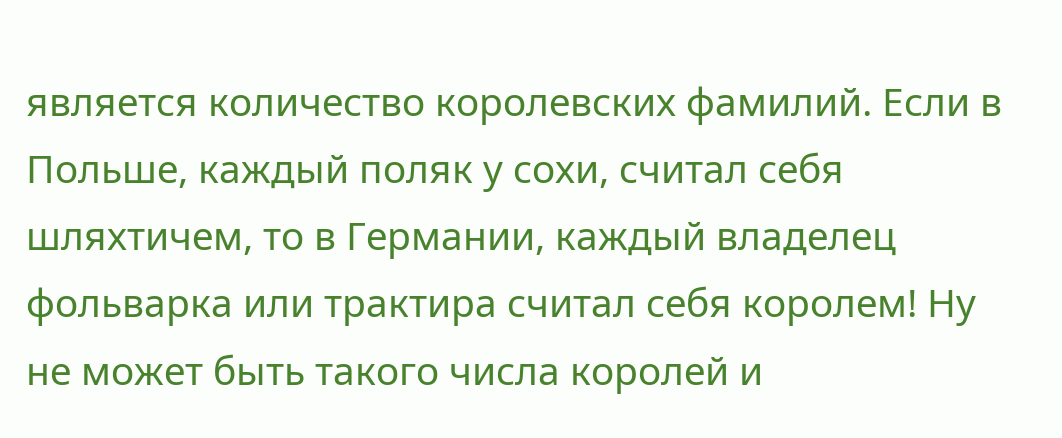является количество королевских фамилий. Если в Польше, каждый поляк у сохи, считал себя шляхтичем, то в Германии, каждый владелец фольварка или трактира считал себя королем! Ну не может быть такого числа королей и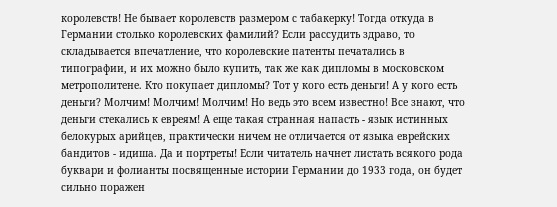королевств! Не бывает королевств размером с табакерку! Тогда откуда в Германии столько королевских фамилий? Если рассудить здраво, то складывается впечатление, что королевские патенты печатались в типографии, и их можно было купить, так же как дипломы в московском метрополитене. Кто покупает дипломы? Тот у кого есть деньги! А у кого есть деньги? Молчим! Молчим! Молчим! Но ведь это всем известно! Все знают, что деньги стекались к евреям! А еще такая странная напасть - язык истинных белокурых арийцев, практически ничем не отличается от языка еврейских бандитов - идиша. Да и портреты! Если читатель начнет листать всякого рода буквари и фолианты посвященные истории Германии до 1933 года, он будет сильно поражен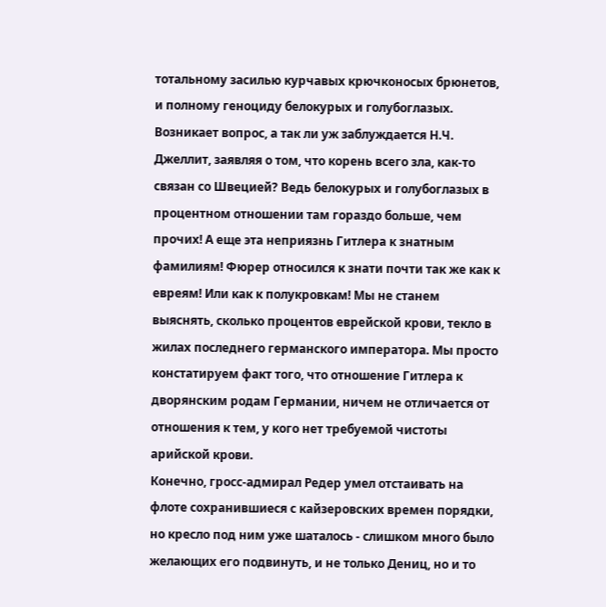тотальному засилью курчавых крючконосых брюнетов, и полному геноциду белокурых и голубоглазых. Возникает вопрос, а так ли уж заблуждается Н.Ч. Джеллит, заявляя о том, что корень всего зла, как-то связан со Швецией? Ведь белокурых и голубоглазых в процентном отношении там гораздо больше, чем прочих! А еще эта неприязнь Гитлера к знатным фамилиям! Фюрер относился к знати почти так же как к евреям! Или как к полукровкам! Мы не станем выяснять, сколько процентов еврейской крови, текло в жилах последнего германского императора. Мы просто констатируем факт того, что отношение Гитлера к дворянским родам Германии, ничем не отличается от отношения к тем, у кого нет требуемой чистоты арийской крови.
Конечно, гросс-адмирал Редер умел отстаивать на флоте сохранившиеся с кайзеровских времен порядки, но кресло под ним уже шаталось - слишком много было желающих его подвинуть, и не только Дениц, но и то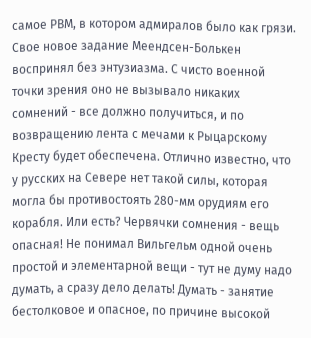самое РВМ, в котором адмиралов было как грязи.
Свое новое задание Меендсен-Болькен воспринял без энтузиазма. С чисто военной точки зрения оно не вызывало никаких сомнений - все должно получиться, и по возвращению лента с мечами к Рыцарскому Кресту будет обеспечена. Отлично известно, что у русских на Севере нет такой силы, которая могла бы противостоять 280-мм орудиям его корабля. Или есть? Червячки сомнения - вещь опасная! Не понимал Вильгельм одной очень простой и элементарной вещи - тут не думу надо думать, а сразу дело делать! Думать - занятие бестолковое и опасное, по причине высокой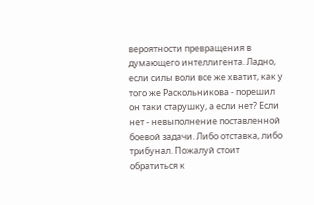вероятности превращения в думающего интеллигента. Ладно, если силы воли все же хватит, как у того же Раскольникова - порешил он таки старушку, а если нет? Если нет - невыполнение поставленной боевой задачи. Либо отставка, либо трибунал. Пожалуй стоит обратиться к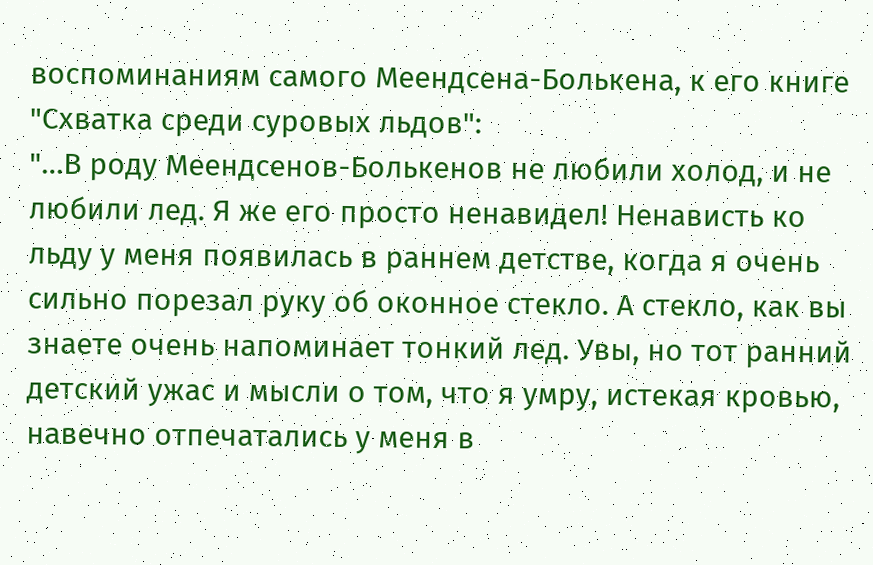воспоминаниям самого Меендсена-Болькена, к его книге "Схватка среди суровых льдов":
"…В роду Меендсенов-Болькенов не любили холод, и не любили лед. Я же его просто ненавидел! Ненависть ко льду у меня появилась в раннем детстве, когда я очень сильно порезал руку об оконное стекло. А стекло, как вы знаете очень напоминает тонкий лед. Увы, но тот ранний детский ужас и мысли о том, что я умру, истекая кровью, навечно отпечатались у меня в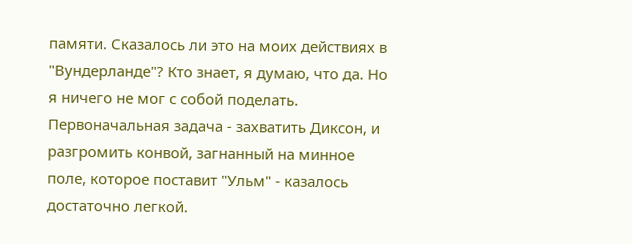памяти. Сказалось ли это на моих действиях в "Вундерланде"? Кто знает, я думаю, что да. Но я ничего не мог с собой поделать. Первоначальная задача - захватить Диксон, и разгромить конвой, загнанный на минное поле, которое поставит "Ульм" - казалось достаточно легкой.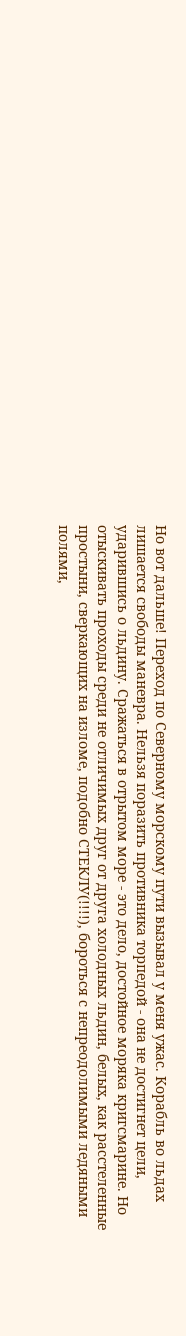Но вот дальше! Переход по Северному морскому пути вызывал у меня ужас. Корабль во льдах лишается свободы маневра. Нельзя поразить противника торпедой - она не достигнет цели, ударившись о льдину. Сражаться в отрытом море - это дело, достойное моряка кригсмарине. Но отыскивать проходы среди не отличимых друг от друга холодных льдин, белых, как расстеленные простыни, сверкающих на изломе, подобно СТЕКЛУ(!!!!), бороться с непреодолимыми ледяными полями,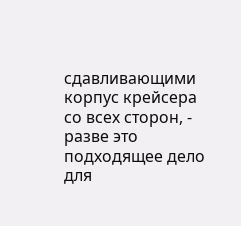сдавливающими корпус крейсера со всех сторон, - разве это подходящее дело для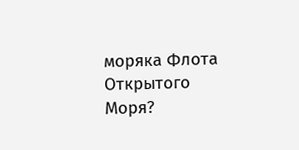моряка Флота Открытого Моря?